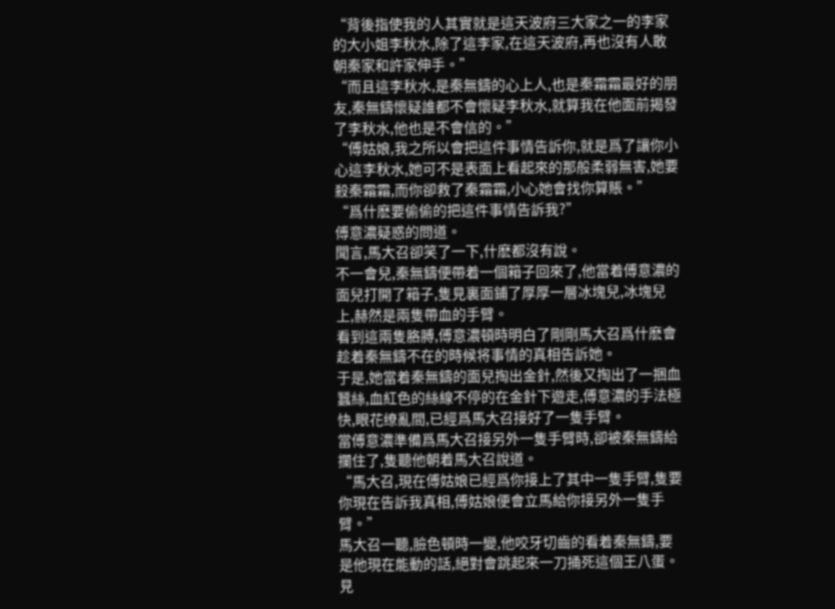“背後指使我的人其實就是這天波府三大家之一的李家的大小姐李秋水,除了這李家,在這天波府,再也沒有人敢朝秦家和許家伸手。”
“而且這李秋水,是秦無鑄的心上人,也是秦霜霜最好的朋友,秦無鑄懷疑誰都不會懷疑李秋水,就算我在他面前揭發了李秋水,他也是不會信的。”
“傅姑娘,我之所以會把這件事情告訴你,就是爲了讓你小心這李秋水,她可不是表面上看起來的那般柔弱無害,她要殺秦霜霜,而你卻救了秦霜霜,小心她會找你算賬。”
“爲什麽要偷偷的把這件事情告訴我?”
傅意濃疑惑的問道。
聞言,馬大召卻笑了一下,什麽都沒有說。
不一會兒,秦無鑄便帶着一個箱子回來了,他當着傅意濃的面兒打開了箱子,隻見裏面鋪了厚厚一層冰塊兒,冰塊兒上,赫然是兩隻帶血的手臂。
看到這兩隻胳膊,傅意濃頓時明白了剛剛馬大召爲什麽會趁着秦無鑄不在的時候将事情的真相告訴她。
于是,她當着秦無鑄的面兒掏出金針,然後又掏出了一捆血蠶絲,血紅色的絲線不停的在金針下遊走,傅意濃的手法極快,眼花缭亂間,已經爲馬大召接好了一隻手臂。
當傅意濃準備爲馬大召接另外一隻手臂時,卻被秦無鑄給攔住了,隻聽他朝着馬大召說道。
“馬大召,現在傅姑娘已經爲你接上了其中一隻手臂,隻要你現在告訴我真相,傅姑娘便會立馬給你接另外一隻手臂。”
馬大召一聽,臉色頓時一變,他咬牙切齒的看着秦無鑄,要是他現在能動的話,絕對會跳起來一刀捅死這個王八蛋。
見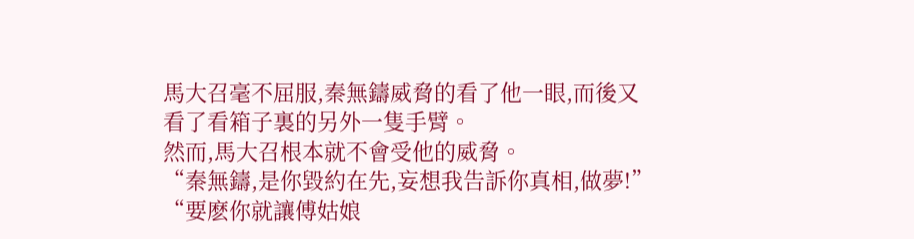馬大召毫不屈服,秦無鑄威脅的看了他一眼,而後又看了看箱子裏的另外一隻手臂。
然而,馬大召根本就不會受他的威脅。
“秦無鑄,是你毀約在先,妄想我告訴你真相,做夢!”
“要麽你就讓傅姑娘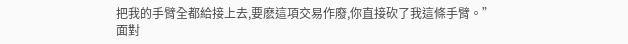把我的手臂全都給接上去,要麽這項交易作廢,你直接砍了我這條手臂。”
面對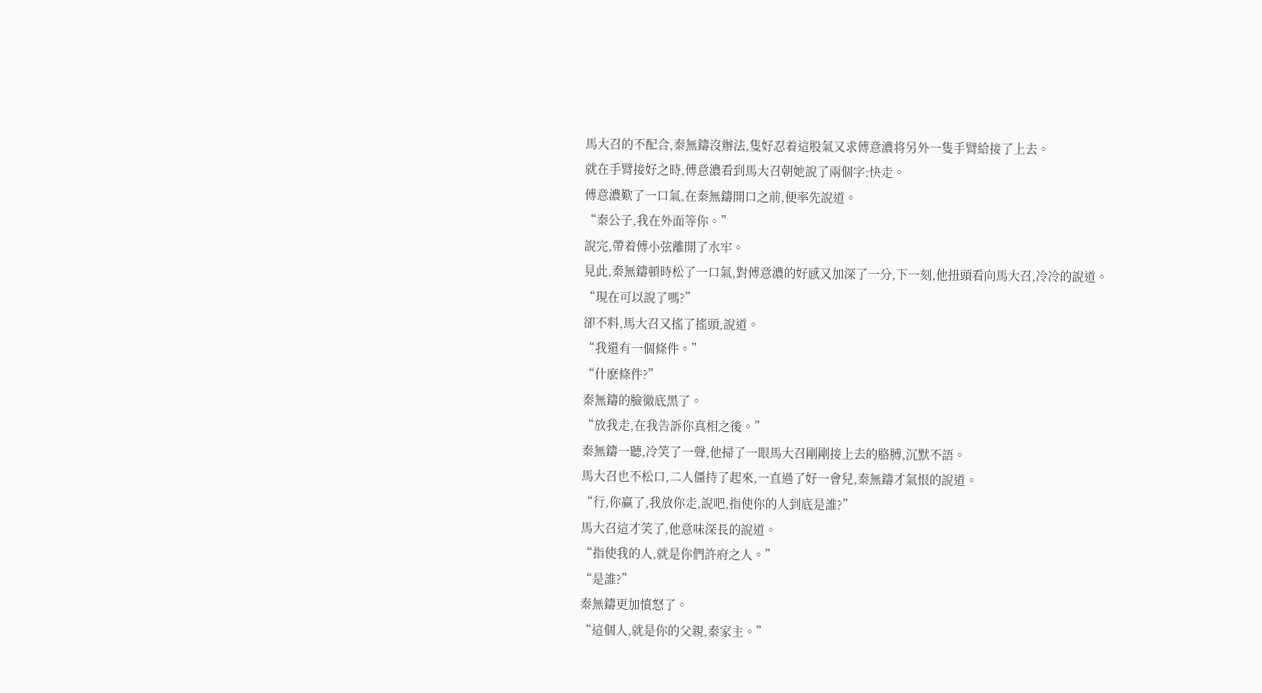馬大召的不配合,秦無鑄沒辦法,隻好忍着這股氣又求傅意濃将另外一隻手臂給接了上去。
就在手臂接好之時,傅意濃看到馬大召朝她說了兩個字:快走。
傅意濃歎了一口氣,在秦無鑄開口之前,便率先說道。
“秦公子,我在外面等你。”
說完,帶着傅小弦離開了水牢。
見此,秦無鑄頓時松了一口氣,對傅意濃的好感又加深了一分,下一刻,他扭頭看向馬大召,冷冷的說道。
“現在可以說了嗎?”
卻不料,馬大召又搖了搖頭,說道。
“我還有一個條件。”
“什麽條件?”
秦無鑄的臉徹底黑了。
“放我走,在我告訴你真相之後。”
秦無鑄一聽,冷笑了一聲,他掃了一眼馬大召剛剛接上去的胳膊,沉默不語。
馬大召也不松口,二人僵持了起來,一直過了好一會兒,秦無鑄才氣恨的說道。
“行,你赢了,我放你走,說吧,指使你的人到底是誰?”
馬大召這才笑了,他意味深長的說道。
“指使我的人,就是你們許府之人。”
“是誰?”
秦無鑄更加憤怒了。
“這個人,就是你的父親,秦家主。”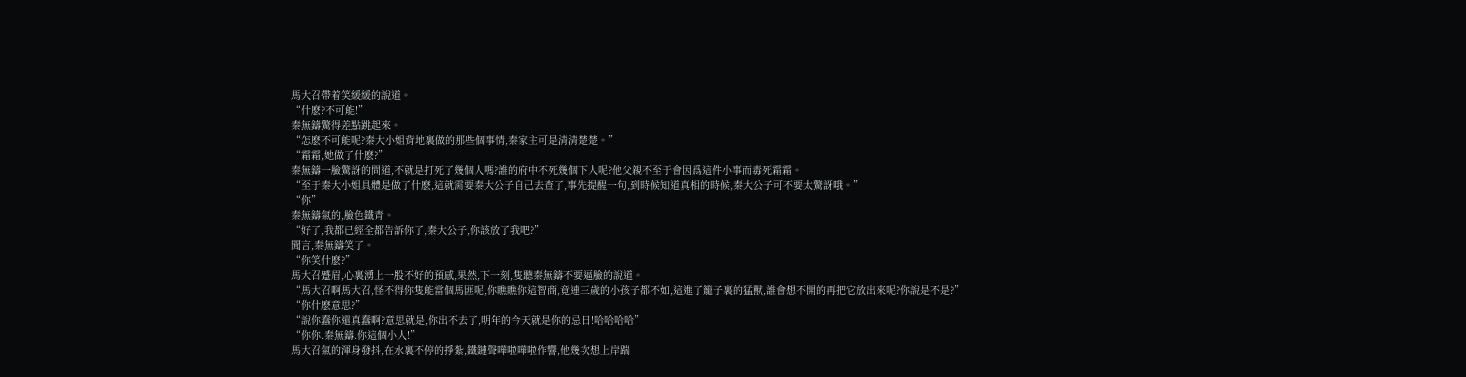馬大召帶着笑緩緩的說道。
“什麽?不可能!”
秦無鑄驚得差點跳起來。
“怎麽不可能呢?秦大小姐背地裏做的那些個事情,秦家主可是清清楚楚。”
“霜霜,她做了什麽?”
秦無鑄一臉驚訝的問道,不就是打死了幾個人嗎?誰的府中不死幾個下人呢?他父親不至于會因爲這件小事而毒死霜霜。
“至于秦大小姐具體是做了什麽,這就需要秦大公子自己去查了,事先提醒一句,到時候知道真相的時候,秦大公子可不要太驚訝哦。”
“你”
秦無鑄氣的,臉色鐵青。
“好了,我都已經全都告訴你了,秦大公子,你該放了我吧?”
聞言,秦無鑄笑了。
“你笑什麽?”
馬大召蹙眉,心裏湧上一股不好的預感,果然,下一刻,隻聽秦無鑄不要逼臉的說道。
“馬大召啊馬大召,怪不得你隻能當個馬匪呢,你瞧瞧你這智商,竟連三歲的小孩子都不如,這進了籠子裏的猛獸,誰會想不開的再把它放出來呢?你說是不是?”
“你什麽意思?”
“說你蠢你還真蠢啊?意思就是,你出不去了,明年的今天就是你的忌日!哈哈哈哈”
“你你.秦無鑄.你這個小人!”
馬大召氣的渾身發抖,在水裏不停的掙紮,鐵鏈聲嘩啦嘩啦作響,他幾次想上岸踹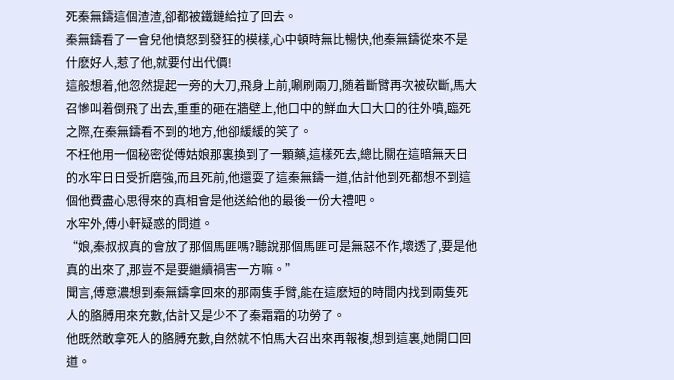死秦無鑄這個渣渣,卻都被鐵鏈給拉了回去。
秦無鑄看了一會兒他憤怒到發狂的模樣,心中頓時無比暢快,他秦無鑄從來不是什麽好人,惹了他,就要付出代價!
這般想着,他忽然提起一旁的大刀,飛身上前,唰刷兩刀,随着斷臂再次被砍斷,馬大召慘叫着倒飛了出去,重重的砸在牆壁上,他口中的鮮血大口大口的往外噴,臨死之際,在秦無鑄看不到的地方,他卻緩緩的笑了。
不枉他用一個秘密從傅姑娘那裏換到了一顆藥,這樣死去,總比關在這暗無天日的水牢日日受折磨強,而且死前,他還耍了這秦無鑄一道,估計他到死都想不到這個他費盡心思得來的真相會是他送給他的最後一份大禮吧。
水牢外,傅小軒疑惑的問道。
“娘,秦叔叔真的會放了那個馬匪嗎?聽說那個馬匪可是無惡不作,壞透了,要是他真的出來了,那豈不是要繼續禍害一方嘛。”
聞言,傅意濃想到秦無鑄拿回來的那兩隻手臂,能在這麽短的時間内找到兩隻死人的胳膊用來充數,估計又是少不了秦霜霜的功勞了。
他既然敢拿死人的胳膊充數,自然就不怕馬大召出來再報複,想到這裏,她開口回道。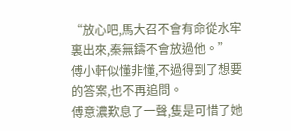“放心吧,馬大召不會有命從水牢裏出來,秦無鑄不會放過他。”
傅小軒似懂非懂,不過得到了想要的答案,也不再追問。
傅意濃歎息了一聲,隻是可惜了她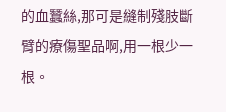的血蠶絲,那可是縫制殘肢斷臂的療傷聖品啊,用一根少一根。